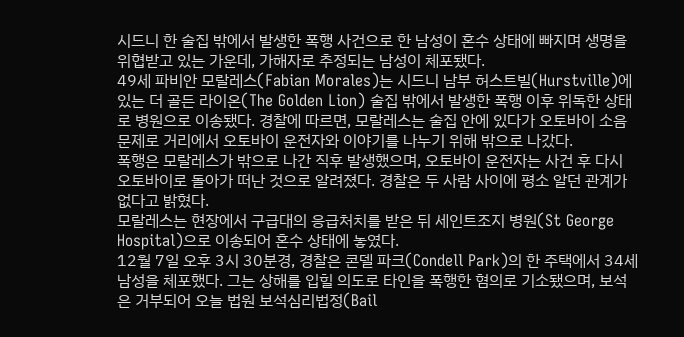시드니 한 술집 밖에서 발생한 폭행 사건으로 한 남성이 혼수 상태에 빠지며 생명을 위협받고 있는 가운데, 가해자로 추정되는 남성이 체포됐다.
49세 파비안 모랄레스(Fabian Morales)는 시드니 남부 허스트빌(Hurstville)에 있는 더 골든 라이온(The Golden Lion) 술집 밖에서 발생한 폭행 이후 위독한 상태로 병원으로 이송됐다. 경찰에 따르면, 모랄레스는 술집 안에 있다가 오토바이 소음 문제로 거리에서 오토바이 운전자와 이야기를 나누기 위해 밖으로 나갔다.
폭행은 모랄레스가 밖으로 나간 직후 발생했으며, 오토바이 운전자는 사건 후 다시 오토바이로 돌아가 떠난 것으로 알려졌다. 경찰은 두 사람 사이에 평소 알던 관계가 없다고 밝혔다.
모랄레스는 현장에서 구급대의 응급처치를 받은 뒤 세인트조지 병원(St George Hospital)으로 이송되어 혼수 상태에 놓였다.
12월 7일 오후 3시 30분경, 경찰은 콘델 파크(Condell Park)의 한 주택에서 34세 남성을 체포했다. 그는 상해를 입힐 의도로 타인을 폭행한 혐의로 기소됐으며, 보석은 거부되어 오늘 법원 보석심리법정(Bail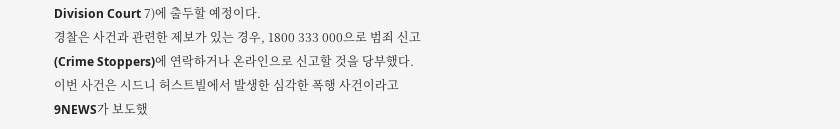Division Court 7)에 출두할 예정이다.
경찰은 사건과 관련한 제보가 있는 경우, 1800 333 000으로 범죄 신고(Crime Stoppers)에 연락하거나 온라인으로 신고할 것을 당부했다.
이번 사건은 시드니 허스트빌에서 발생한 심각한 폭행 사건이라고 9NEWS가 보도했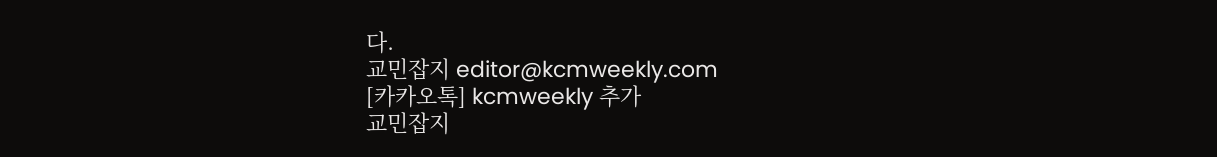다.
교민잡지 editor@kcmweekly.com
[카카오톡] kcmweekly 추가
교민잡지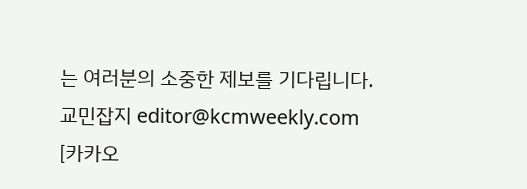는 여러분의 소중한 제보를 기다립니다.
교민잡지 editor@kcmweekly.com
[카카오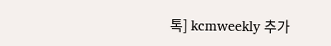톡] kcmweekly 추가